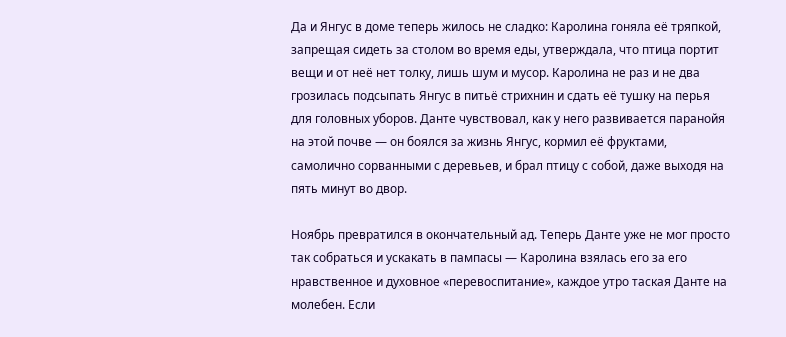Да и Янгус в доме теперь жилось не сладко: Каролина гоняла её тряпкой, запрещая сидеть за столом во время еды, утверждала, что птица портит вещи и от неё нет толку, лишь шум и мусор. Каролина не раз и не два грозилась подсыпать Янгус в питьё стрихнин и сдать её тушку на перья для головных уборов. Данте чувствовал, как у него развивается паранойя на этой почве — он боялся за жизнь Янгус, кормил её фруктами, самолично сорванными с деревьев, и брал птицу с собой, даже выходя на пять минут во двор.

Ноябрь превратился в окончательный ад. Теперь Данте уже не мог просто так собраться и ускакать в пампасы — Каролина взялась его за его нравственное и духовное «перевоспитание», каждое утро таская Данте на молебен. Если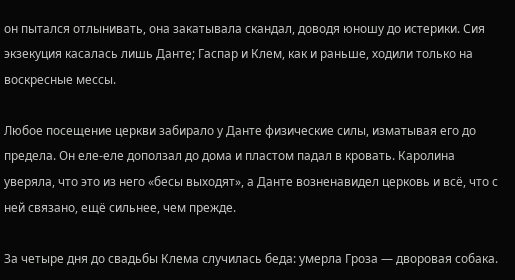он пытался отлынивать, она закатывала скандал, доводя юношу до истерики. Сия экзекуция касалась лишь Данте; Гаспар и Клем, как и раньше, ходили только на воскресные мессы.

Любое посещение церкви забирало у Данте физические силы, изматывая его до предела. Он еле-еле доползал до дома и пластом падал в кровать. Каролина уверяла, что это из него «бесы выходят», а Данте возненавидел церковь и всё, что с ней связано, ещё сильнее, чем прежде.

За четыре дня до свадьбы Клема случилась беда: умерла Гроза — дворовая собака.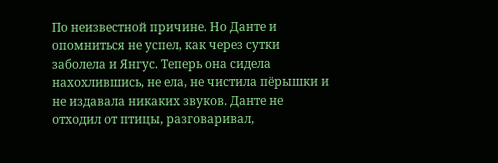По неизвестной причине. Но Данте и опомниться не успел, как через сутки заболела и Янгус. Теперь она сидела нахохлившись, не ела, не чистила пёрышки и не издавала никаких звуков. Данте не отходил от птицы, разговаривал,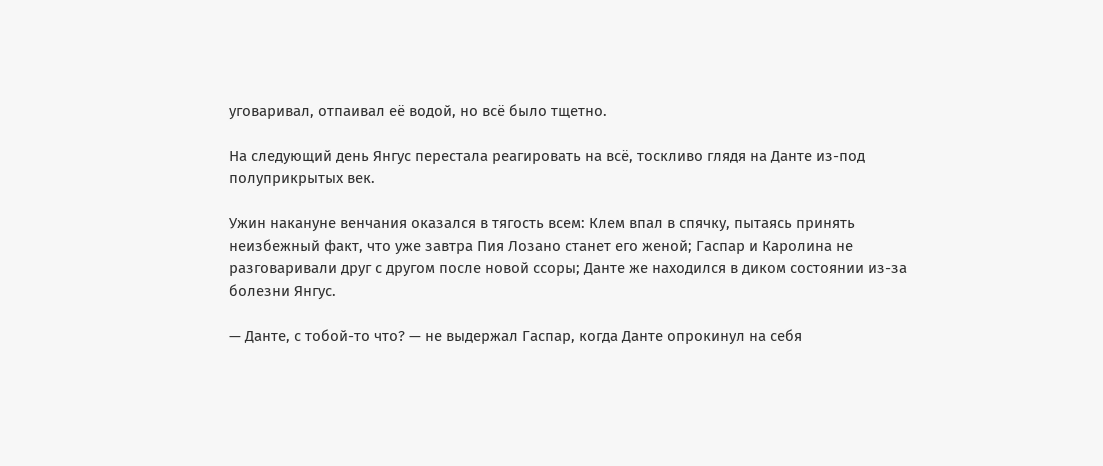уговаривал, отпаивал её водой, но всё было тщетно.

На следующий день Янгус перестала реагировать на всё, тоскливо глядя на Данте из-под полуприкрытых век.

Ужин накануне венчания оказался в тягость всем: Клем впал в спячку, пытаясь принять неизбежный факт, что уже завтра Пия Лозано станет его женой; Гаспар и Каролина не разговаривали друг с другом после новой ссоры; Данте же находился в диком состоянии из-за болезни Янгус.

— Данте, с тобой-то что? — не выдержал Гаспар, когда Данте опрокинул на себя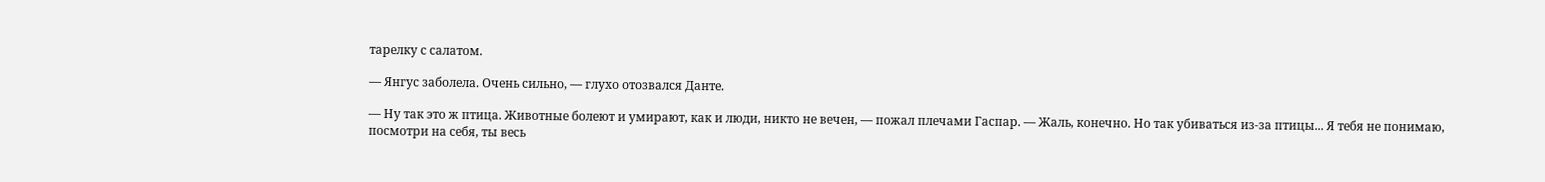тарелку с салатом.

— Янгус заболела. Очень сильно, — глухо отозвался Данте.

— Ну так это ж птица. Животные болеют и умирают, как и люди, никто не вечен, — пожал плечами Гаспар. — Жаль, конечно. Но так убиваться из-за птицы... Я тебя не понимаю, посмотри на себя, ты весь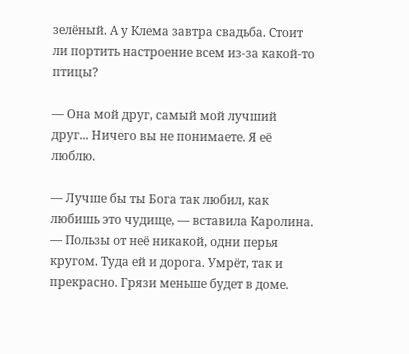зелёный. А у Клема завтра свадьба. Стоит ли портить настроение всем из-за какой-то птицы?

— Она мой друг, самый мой лучший друг... Ничего вы не понимаете. Я её люблю.

— Лучше бы ты Бога так любил, как любишь это чудище, — вставила Каролина. — Пользы от неё никакой, одни перья кругом. Туда ей и дорога. Умрёт, так и прекрасно. Грязи меньше будет в доме.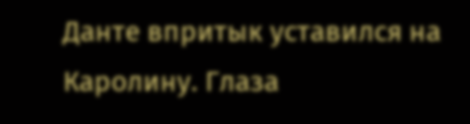Данте впритык уставился на Каролину. Глаза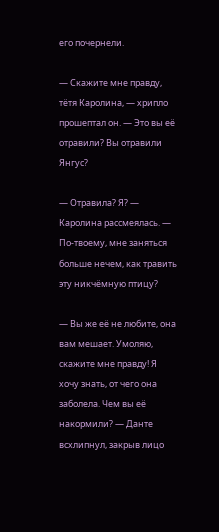его почернели.

— Скажите мне правду, тётя Каролина, — хрипло прошептал он. — Это вы её отравили? Вы отравили Янгус?

— Отравила? Я? — Каролина рассмеялась. — По-твоему, мне заняться больше нечем, как травить эту никчёмную птицу?

— Вы же её не любите, она вам мешает. Умоляю, скажите мне правду! Я хочу знать, от чего она заболела. Чем вы её накормили? — Данте всхлипнул, закрыв лицо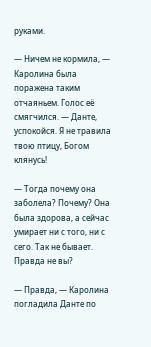руками.

— Ничем не кормила, — Каролина была поражена таким отчаяньем. Голос её смягчился. — Данте, успокойся. Я не травила твою птицу, Богом клянусь!

— Тогда почему она заболела? Почему? Она была здорова, а сейчас умирает ни с того, ни с сего. Так не бывает. Правда не вы?

— Правда, — Каролина погладила Данте по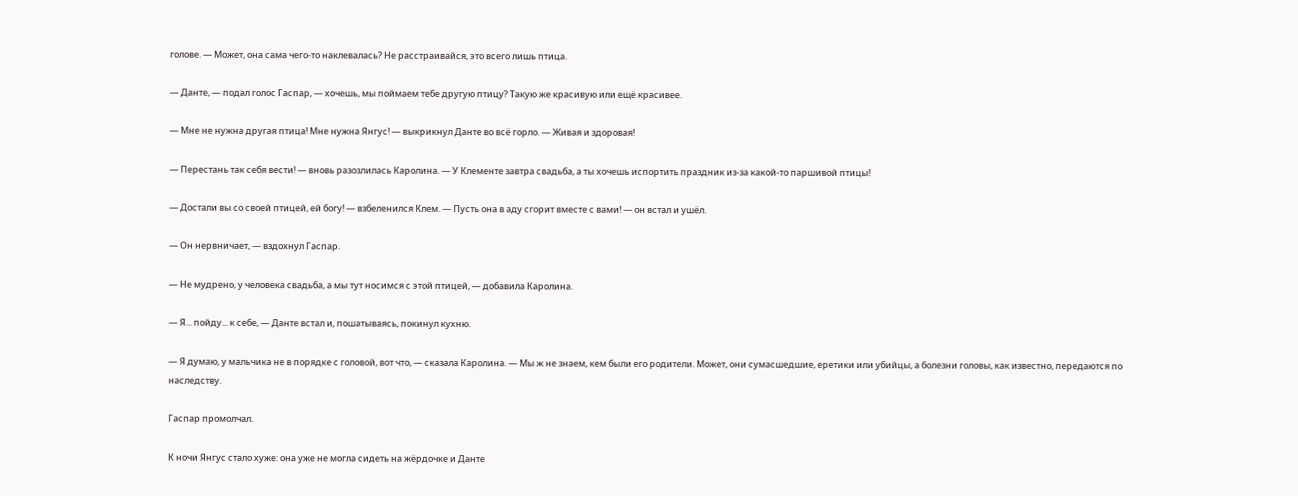голове. — Может, она сама чего-то наклевалась? Не расстраивайся, это всего лишь птица.

— Данте, — подал голос Гаспар, — хочешь, мы поймаем тебе другую птицу? Такую же красивую или ещё красивее.

— Мне не нужна другая птица! Мне нужна Янгус! — выкрикнул Данте во всё горло. — Живая и здоровая!

— Перестань так себя вести! — вновь разозлилась Каролина. — У Клементе завтра свадьба, а ты хочешь испортить праздник из-за какой-то паршивой птицы!

— Достали вы со своей птицей, ей богу! — взбеленился Клем. — Пусть она в аду сгорит вместе с вами! — он встал и ушёл.

— Он нервничает, — вздохнул Гаспар.

— Не мудрено, у человека свадьба, а мы тут носимся с этой птицей, — добавила Каролина.

— Я... пойду... к себе, — Данте встал и, пошатываясь, покинул кухню.

— Я думаю, у мальчика не в порядке с головой, вот что, — сказала Каролина. — Мы ж не знаем, кем были его родители. Может, они сумасшедшие, еретики или убийцы, а болезни головы, как известно, передаются по наследству.

Гаспар промолчал.

К ночи Янгус стало хуже: она уже не могла сидеть на жёрдочке и Данте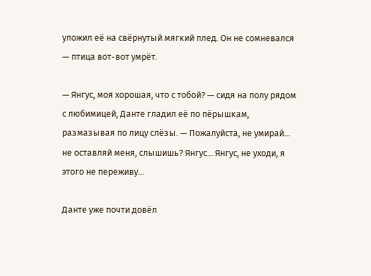уложил её на свёрнутый мягкий плед. Он не сомневался — птица вот-вот умрёт.

— Янгус, моя хорошая, что с тобой? — сидя на полу рядом с любимицей, Данте гладил её по пёрышкам, размазывая по лицу слёзы. — Пожалуйста, не умирай... не оставляй меня, слышишь? Янгус... Янгус, не уходи, я этого не переживу...

Данте уже почти довёл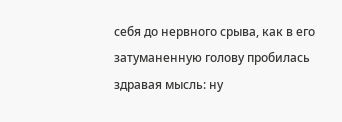себя до нервного срыва, как в его затуманенную голову пробилась здравая мысль: ну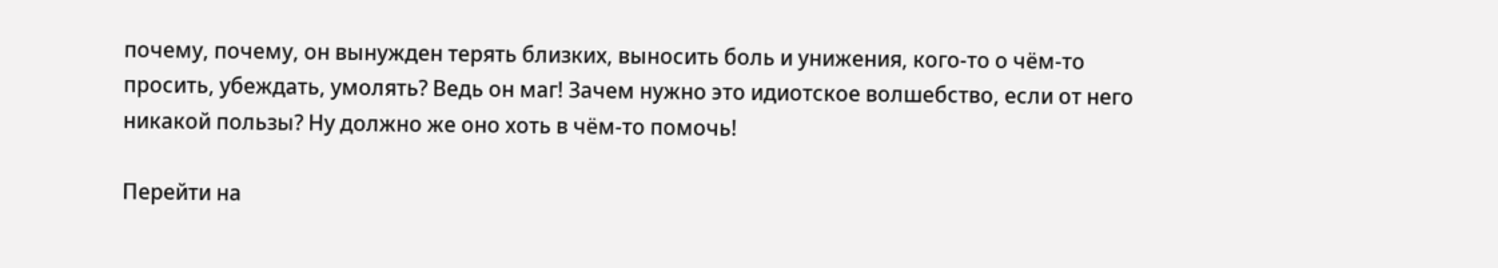почему, почему, он вынужден терять близких, выносить боль и унижения, кого-то о чём-то просить, убеждать, умолять? Ведь он маг! Зачем нужно это идиотское волшебство, если от него никакой пользы? Ну должно же оно хоть в чём-то помочь!

Перейти на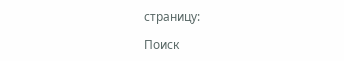страницу:

Поиск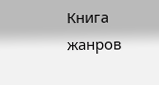Книга жанров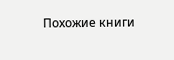Похожие книги